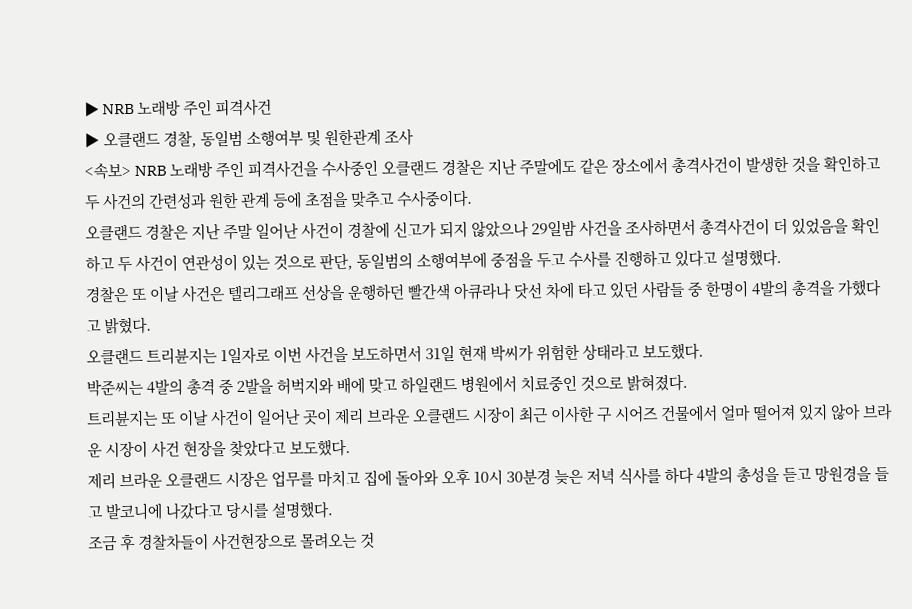▶ NRB 노래방 주인 피격사건
▶ 오클랜드 경찰, 동일범 소행여부 및 원한관계 조사
<속보> NRB 노래방 주인 피격사건을 수사중인 오클랜드 경찰은 지난 주말에도 같은 장소에서 총격사건이 발생한 것을 확인하고 두 사건의 간련성과 원한 관계 등에 초점을 맞추고 수사중이다.
오클랜드 경찰은 지난 주말 일어난 사건이 경찰에 신고가 되지 않았으나 29일밤 사건을 조사하면서 총격사건이 더 있었음을 확인하고 두 사건이 연관성이 있는 것으로 판단, 동일범의 소행여부에 중점을 두고 수사를 진행하고 있다고 설명했다.
경찰은 또 이날 사건은 텔리그래프 선상을 운행하던 빨간색 아큐라나 닷선 차에 타고 있던 사람들 중 한명이 4발의 총격을 가했다고 밝혔다.
오클랜드 트리뷴지는 1일자로 이번 사건을 보도하면서 31일 현재 박씨가 위험한 상태라고 보도했다.
박준씨는 4발의 총격 중 2발을 허벅지와 배에 맞고 하일랜드 병원에서 치료중인 것으로 밝혀졌다.
트리뷴지는 또 이날 사건이 일어난 곳이 제리 브라운 오클랜드 시장이 최근 이사한 구 시어즈 건물에서 얼마 떨어져 있지 않아 브라운 시장이 사건 현장을 찾았다고 보도했다.
제리 브라운 오클랜드 시장은 업무를 마치고 집에 돌아와 오후 10시 30분경 늦은 저녁 식사를 하다 4발의 총성을 듣고 망원경을 들고 발코니에 나갔다고 당시를 설명했다.
조금 후 경찰차들이 사건현장으로 몰려오는 것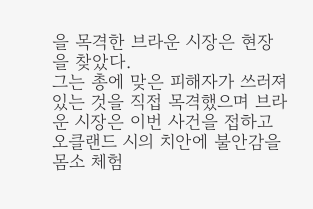을 목격한 브라운 시장은 현장을 찾았다.
그는 총에 맞은 피해자가 쓰러져있는 것을 직접 목격했으며 브라운 시장은 이번 사건을 접하고 오클랜드 시의 치안에 불안감을 몸소 체험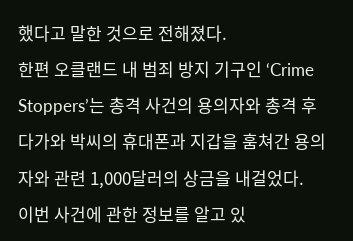했다고 말한 것으로 전해졌다.
한편 오클랜드 내 범죄 방지 기구인 ‘Crime Stoppers’는 총격 사건의 용의자와 총격 후 다가와 박씨의 휴대폰과 지갑을 훔쳐간 용의자와 관련 1,000달러의 상금을 내걸었다.
이번 사건에 관한 정보를 알고 있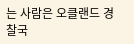는 사람은 오클랜드 경찰국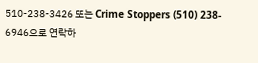510-238-3426 또는 Crime Stoppers (510) 238- 6946으로 연락하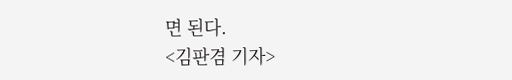면 된다.
<김판겸 기자>